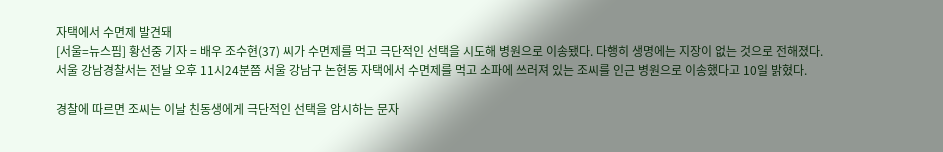자택에서 수면제 발견돼
[서울=뉴스핌] 황선중 기자 = 배우 조수현(37) 씨가 수면제를 먹고 극단적인 선택을 시도해 병원으로 이송됐다. 다행히 생명에는 지장이 없는 것으로 전해졌다.
서울 강남경찰서는 전날 오후 11시24분쯤 서울 강남구 논현동 자택에서 수면제를 먹고 소파에 쓰러져 있는 조씨를 인근 병원으로 이송했다고 10일 밝혔다.

경찰에 따르면 조씨는 이날 친동생에게 극단적인 선택을 암시하는 문자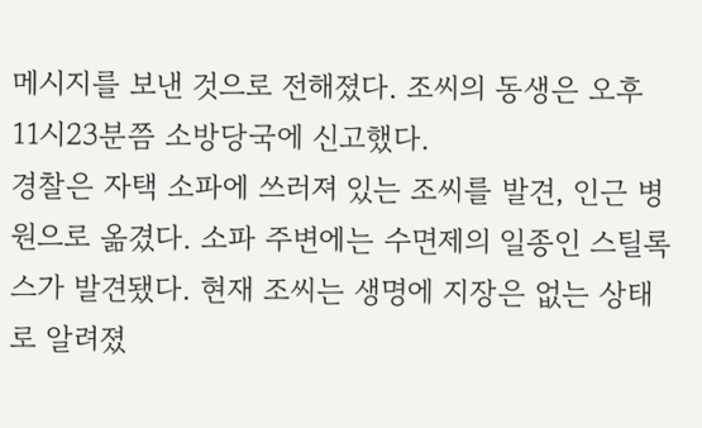메시지를 보낸 것으로 전해졌다. 조씨의 동생은 오후 11시23분쯤 소방당국에 신고했다.
경찰은 자택 소파에 쓰러져 있는 조씨를 발견, 인근 병원으로 옮겼다. 소파 주변에는 수면제의 일종인 스틸록스가 발견됐다. 현재 조씨는 생명에 지장은 없는 상태로 알려졌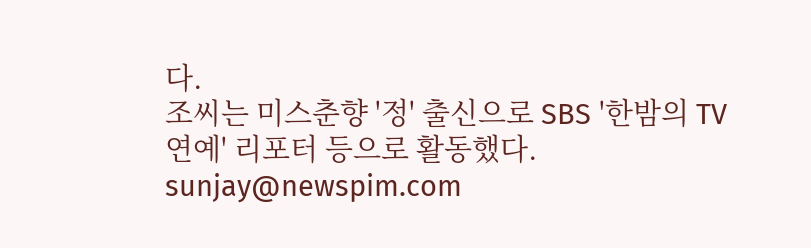다.
조씨는 미스춘향 '정' 출신으로 SBS '한밤의 TV 연예' 리포터 등으로 활동했다.
sunjay@newspim.com